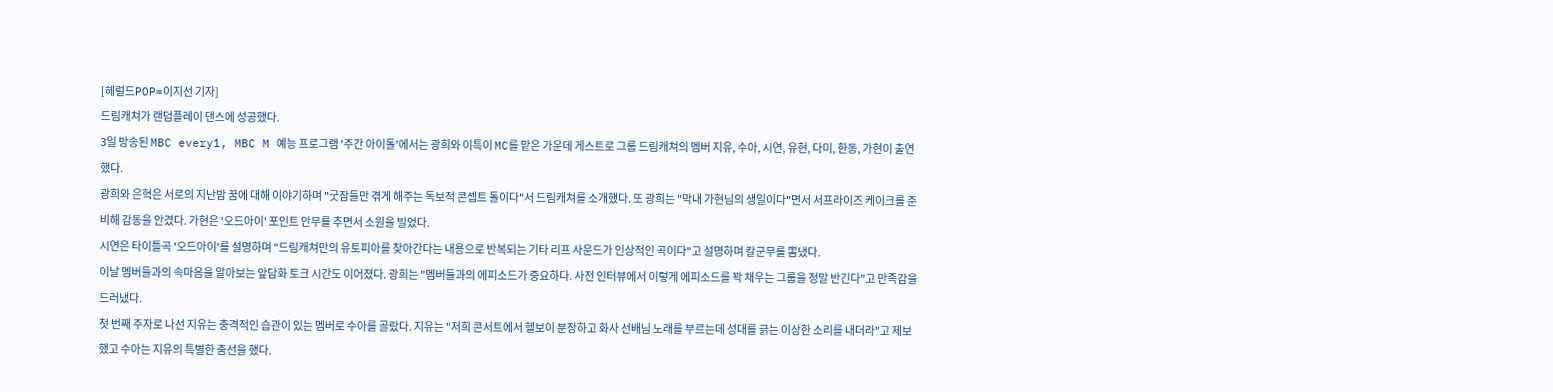[헤럴드POP=이지선 기자]
드림캐쳐가 랜덤플레이 댄스에 성공했다.
3일 방송된 MBC every1, MBC M 예능 프로그램 '주간 아이돌'에서는 광희와 이특이 MC를 맡은 가운데 게스트로 그룹 드림캐쳐의 멤버 지유, 수아, 시연, 유현, 다미, 한동, 가현이 출연했다.
광희와 은혁은 서로의 지난밤 꿈에 대해 이야기하며 "굿잠들만 겪게 해주는 독보적 콘셉트 돌이다"서 드림캐쳐를 소개했다. 또 광희는 "막내 가현님의 생일이다"면서 서프라이즈 케이크를 준비해 감동을 안겼다. 가현은 '오드아이' 포인트 안무를 추면서 소원을 빌었다.
시연은 타이틀곡 '오드아이'를 설명하며 "드림캐쳐만의 유토피아를 찾아간다는 내용으로 반복되는 기타 리프 사운드가 인상적인 곡이다"고 설명하며 칼군무를 뽐냈다.
이날 멤버들과의 속마음을 알아보는 앞담화 토크 시간도 이어졌다. 광희는 "멤버들과의 에피소드가 중요하다. 사전 인터뷰에서 이렇게 에피소드를 꽉 채우는 그룹을 정말 반긴다"고 만족감을 드러냈다.
첫 번째 주자로 나선 지유는 충격적인 습관이 있는 멤버로 수아를 골랐다. 지유는 "저희 콘서트에서 헬보이 분장하고 화사 선배님 노래를 부르는데 성대를 긁는 이상한 소리를 내더라"고 제보했고 수아는 지유의 특별한 춤선을 했다.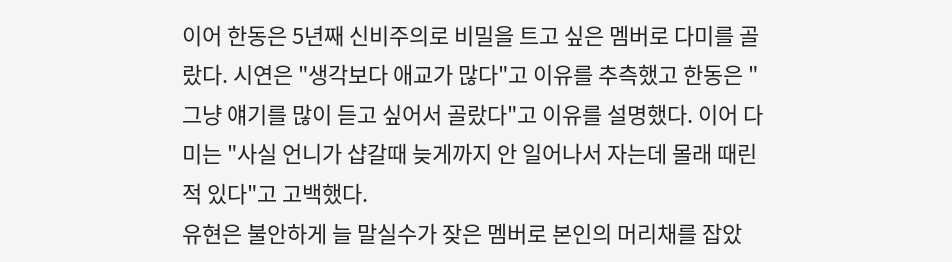이어 한동은 5년째 신비주의로 비밀을 트고 싶은 멤버로 다미를 골랐다. 시연은 "생각보다 애교가 많다"고 이유를 추측했고 한동은 "그냥 얘기를 많이 듣고 싶어서 골랐다"고 이유를 설명했다. 이어 다미는 "사실 언니가 샵갈때 늦게까지 안 일어나서 자는데 몰래 때린 적 있다"고 고백했다.
유현은 불안하게 늘 말실수가 잦은 멤버로 본인의 머리채를 잡았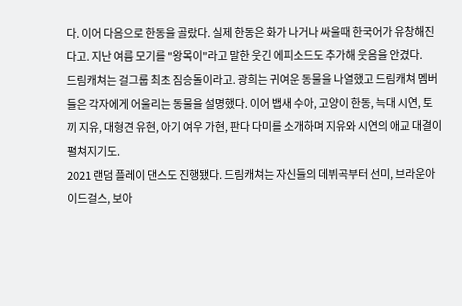다. 이어 다음으로 한동을 골랐다. 실제 한동은 화가 나거나 싸울때 한국어가 유창해진다고. 지난 여름 모기를 "왕목이"라고 말한 웃긴 에피소드도 추가해 웃음을 안겼다.
드림캐쳐는 걸그룹 최초 짐승돌이라고. 광희는 귀여운 동물을 나열했고 드림캐쳐 멤버들은 각자에게 어울리는 동물을 설명했다. 이어 뱁새 수아, 고양이 한동, 늑대 시연, 토끼 지유, 대형견 유현, 아기 여우 가현, 판다 다미를 소개하며 지유와 시연의 애교 대결이 펼쳐지기도.
2021 랜덤 플레이 댄스도 진행됐다. 드림캐쳐는 자신들의 데뷔곡부터 선미, 브라운아이드걸스, 보아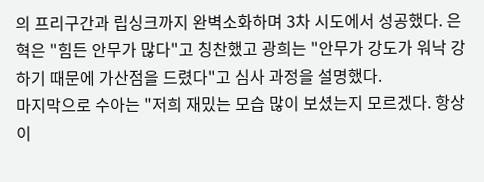의 프리구간과 립싱크까지 완벽소화하며 3차 시도에서 성공했다. 은혁은 "힘든 안무가 많다"고 칭찬했고 광희는 "안무가 강도가 워낙 강하기 때문에 가산점을 드렸다"고 심사 과정을 설명했다.
마지막으로 수아는 "저희 재밌는 모습 많이 보셨는지 모르겠다. 항상 이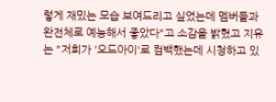렇게 재밌는 모습 보여드리고 싶었는데 멤버들과 완전체로 예능해서 좋았다"고 소감을 밝혔고 지유는 "저희가 '오드아이'로 컴백했는데 시청하고 있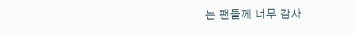는 팬들께 너무 감사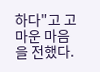하다"고 고마운 마음을 전했다.